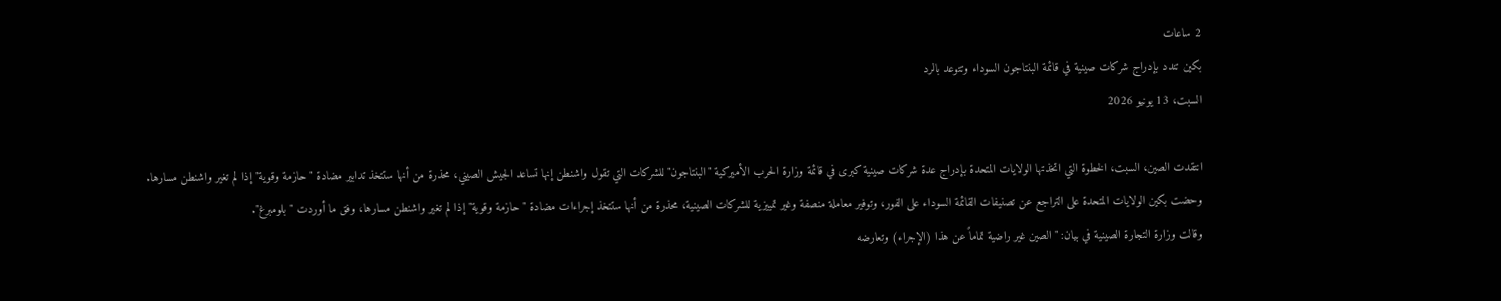2 ساعات
بكين تندد بإدراج شركات صينية في قائمة البنتاجون السوداء وتتوعد بالرد
السبت، 13 يونيو 2026

انتقدت الصين، السبت، الخطوة التي اتخذتها الولايات المتحدة بإدراج عدة شركات صينية كبرى في قائمة وزارة الحرب الأميركية "البنتاجون" للشركات التي تقول واشنطن إنها تساعد الجيش الصيني، محذرة من أنها ستتخذ تدابير مضادة "حازمة وقوية" إذا لم تغير واشنطن مسارها.
وحضت بكين الولايات المتحدة على التراجع عن تصنيفات القائمة السوداء على الفور، وتوفير معاملة منصفة وغير تمييزية للشركات الصينية، محذرة من أنها ستتخذ إجراءات مضادة "حازمة وقوية" إذا لم تغير واشنطن مسارها، وفق ما أوردت "بلومبرغ".
وقالت وزارة التجارة الصينية في بيان: "الصين غير راضية تماماً عن هذا (الإجراء) وتعارضه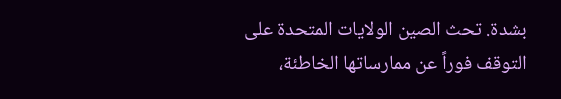بشدة. تحث الصين الولايات المتحدة على التوقف فوراً عن ممارساتها الخاطئة،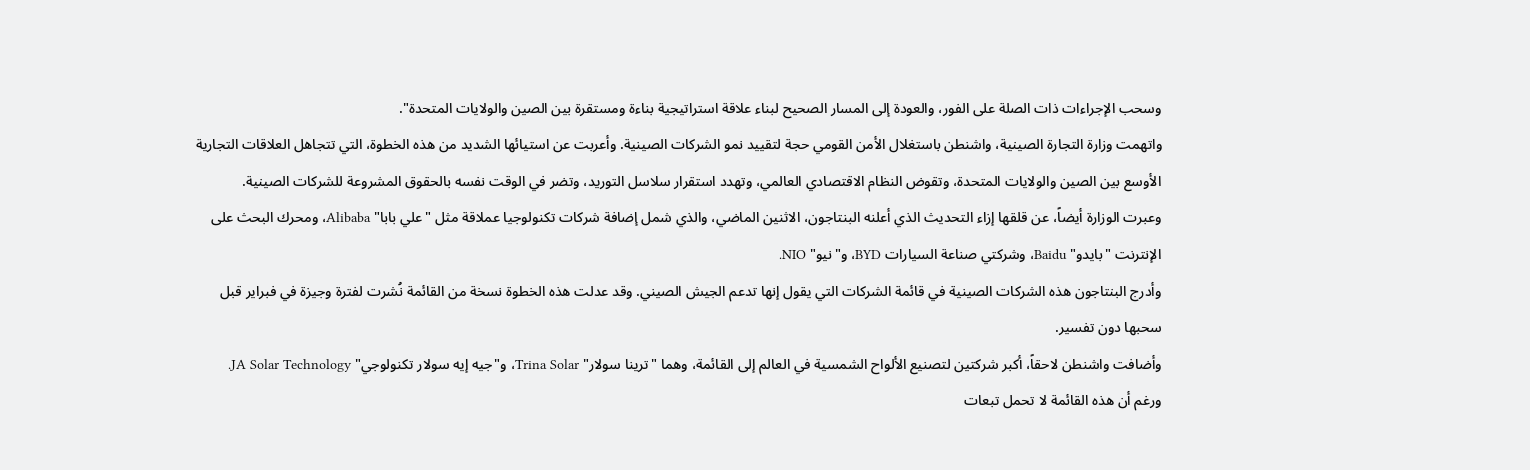وسحب الإجراءات ذات الصلة على الفور، والعودة إلى المسار الصحيح لبناء علاقة استراتيجية بناءة ومستقرة بين الصين والولايات المتحدة".
واتهمت وزارة التجارة الصينية، واشنطن باستغلال الأمن القومي حجة لتقييد نمو الشركات الصينية. وأعربت عن استيائها الشديد من هذه الخطوة، التي تتجاهل العلاقات التجارية الأوسع بين الصين والولايات المتحدة، وتقوض النظام الاقتصادي العالمي، وتهدد استقرار سلاسل التوريد، وتضر في الوقت نفسه بالحقوق المشروعة للشركات الصينية.
وعبرت الوزارة أيضاً، عن قلقها إزاء التحديث الذي أعلنه البنتاجون، الاثنين الماضي، والذي شمل إضافة شركات تكنولوجيا عملاقة مثل "علي بابا" Alibaba، ومحرك البحث على الإنترنت "بايدو" Baidu، وشركتي صناعة السيارات BYD، و"نيو" NIO.
وأدرج البنتاجون هذه الشركات الصينية في قائمة الشركات التي يقول إنها تدعم الجيش الصيني. وقد عدلت هذه الخطوة نسخة من القائمة نُشرت لفترة وجيزة في فبراير قبل سحبها دون تفسير.
وأضافت واشنطن لاحقاً، أكبر شركتين لتصنيع الألواح الشمسية في العالم إلى القائمة، وهما "ترينا سولار" Trina Solar، و"جيه إيه سولار تكنولوجي" JA Solar Technology.
ورغم أن هذه القائمة لا تحمل تبعات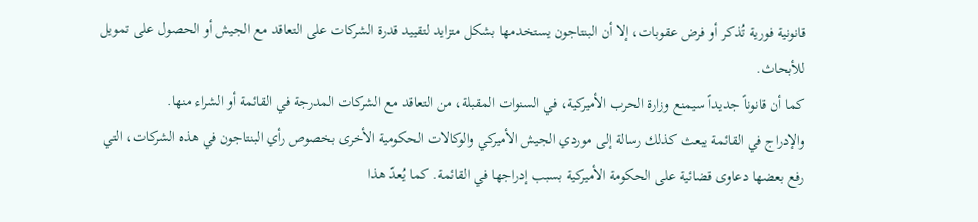قانونية فورية تُذكر أو فرض عقوبات، إلا أن البنتاجون يستخدمها بشكل متزايد لتقييد قدرة الشركات على التعاقد مع الجيش أو الحصول على تمويل للأبحاث.
كما أن قانوناً جديداً سيمنع وزارة الحرب الأميركية، في السنوات المقبلة، من التعاقد مع الشركات المدرجة في القائمة أو الشراء منها.
والإدراج في القائمة يبعث كذلك رسالة إلى موردي الجيش الأميركي والوكالات الحكومية الأخرى بخصوص رأي البنتاجون في هذه الشركات، التي رفع بعضها دعاوى قضائية على الحكومة الأميركية بسبب إدراجها في القائمة. كما يُعدّ هذا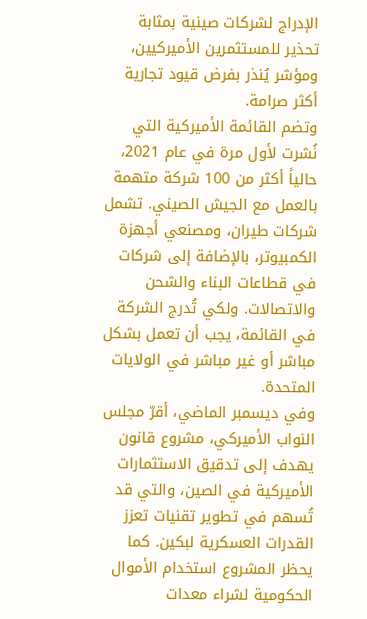الإدراج لشركات صينية بمثابة تحذير للمستثمرين الأميركيين، ومؤشر يُنذر بفرض قيود تجارية أكثر صرامة.
وتضم القائمة الأميركية التي نُشرت لأول مرة في عام 2021، حالياً أكثر من 100 شركة متهمة بالعمل مع الجيش الصيني. تشمل شركات طيران، ومصنعي أجهزة الكمبيوتر، بالإضافة إلى شركات في قطاعات البناء والشحن والاتصالات. ولكي تُدرج الشركة في القائمة، يجب أن تعمل بشكل مباشر أو غير مباشر في الولايات المتحدة.
وفي ديسمبر الماضي، أقرّ مجلس النواب الأميركي، مشروع قانون يهدف إلى تدقيق الاستثمارات الأميركية في الصين، والتي قد تُسهم في تطوير تقنيات تعزز القدرات العسكرية لبكين. كما يحظر المشروع استخدام الأموال الحكومية لشراء معدات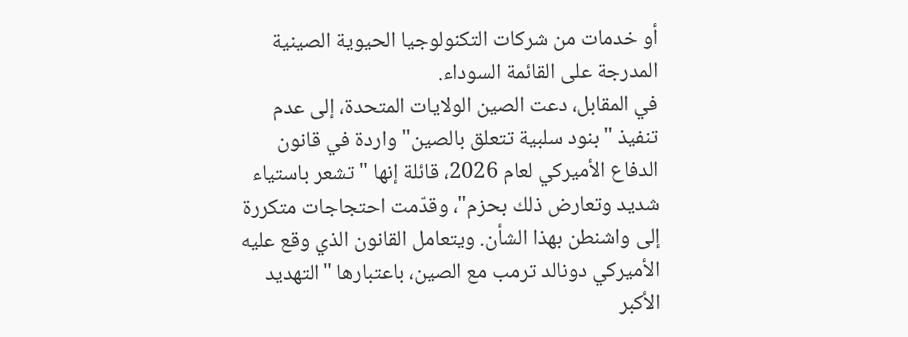أو خدمات من شركات التكنولوجيا الحيوية الصينية المدرجة على القائمة السوداء.
في المقابل، دعت الصين الولايات المتحدة، إلى عدم تنفيذ "بنود سلبية تتعلق بالصين" واردة في قانون الدفاع الأميركي لعام 2026، قائلة إنها "تشعر باستياء شديد وتعارض ذلك بحزم"، وقدّمت احتجاجات متكررة إلى واشنطن بهذا الشأن. ويتعامل القانون الذي وقع عليه الأميركي دونالد ترمب مع الصين، باعتبارها "التهديد الأكبر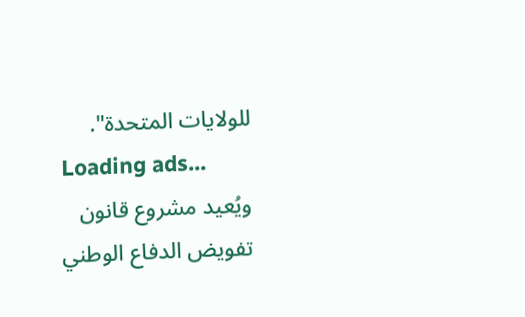للولايات المتحدة".
Loading ads...
ويُعيد مشروع قانون تفويض الدفاع الوطني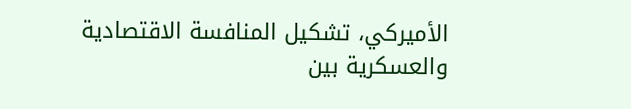الأميركي، تشكيل المنافسة الاقتصادية والعسكرية بين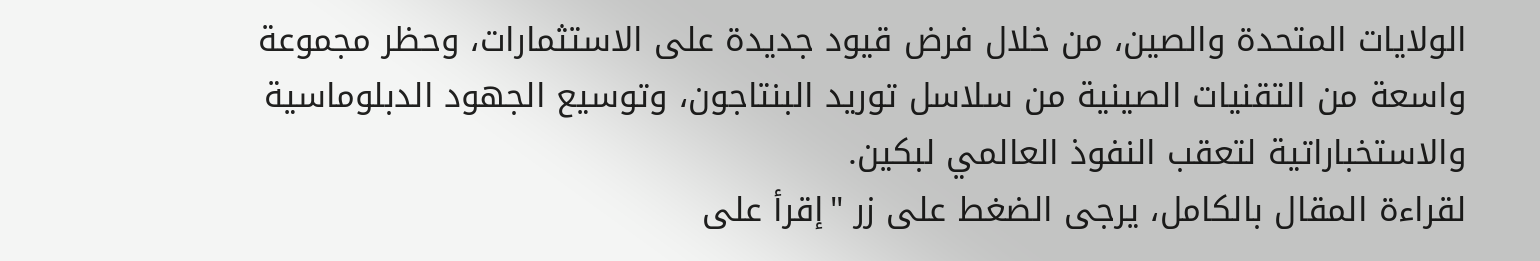الولايات المتحدة والصين، من خلال فرض قيود جديدة على الاستثمارات، وحظر مجموعة واسعة من التقنيات الصينية من سلاسل توريد البنتاجون، وتوسيع الجهود الدبلوماسية والاستخباراتية لتعقب النفوذ العالمي لبكين.
لقراءة المقال بالكامل، يرجى الضغط على زر "إقرأ على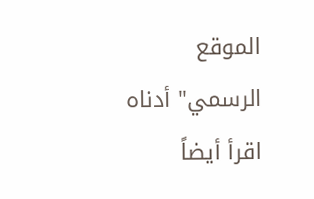الموقع الرسمي" أدناه
اقرأ أيضاً